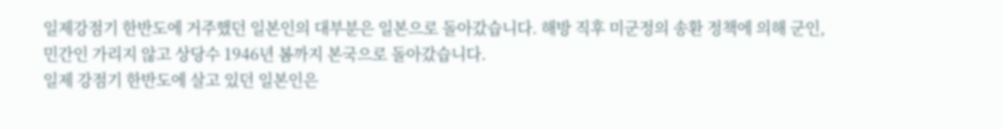일제강점기 한반도에 거주했던 일본인의 대부분은 일본으로 돌아갔습니다. 해방 직후 미군정의 송환 정책에 의해 군인, 민간인 가리지 않고 상당수 1946년 봄까지 본국으로 돌아갔습니다.
일제 강점기 한반도에 살고 있던 일본인은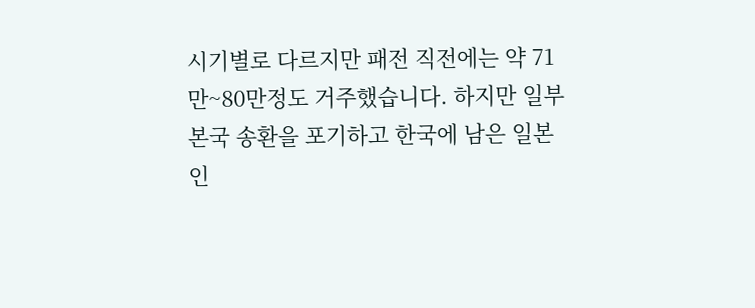시기별로 다르지만 패전 직전에는 약 71만~80만정도 거주했습니다. 하지만 일부 본국 송환을 포기하고 한국에 남은 일본인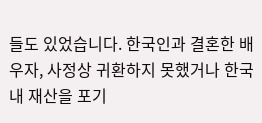들도 있었습니다. 한국인과 결혼한 배우자, 사정상 귀환하지 못했거나 한국내 재산을 포기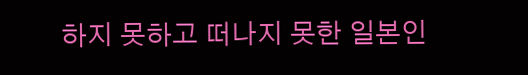하지 못하고 떠나지 못한 일본인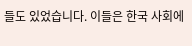들도 있었습니다. 이들은 한국 사회에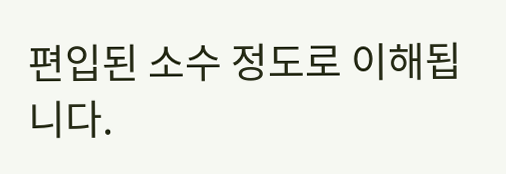편입된 소수 정도로 이해됩니다.